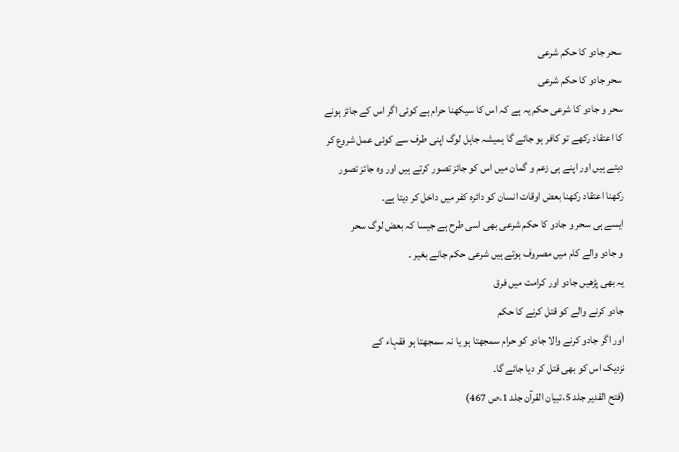سحر جادو کا حکم شرعی
سحر جادو کا حکم شرعی
سحر و جادو کا شرعی حکم یہ ہے کہ اس کا سیکھنا حرام ہے کوئی اگر اس کے جائز ہونے
کا اعتقاد رکھے تو کافر ہو جائے گا ہمیشہ جاہل لوگ اپنی طرف سے کوئی عمل شروع کر
دیتے ہیں اور اپنے ہی زعم و گمان میں اس کو جائز تصور کرتے ہیں اور وہ جائز تصور
رکھنا اعتقاد رکھنا بعض اوقات انسان کو دائرہ کفر میں داخل کر دیتا ہے۔
ایسے ہی سحر و جادو کا حکم شرعی بھی اسی طرح ہے جیسا کہ بعض لوگ سحر
و جادو والے کام میں مصروف ہوتے ہیں شرعی حکم جانے بغیر ۔
یہ بھی پڑھیں جادو اور کرامت میں فرق
جادو کرنے والے کو قتل کرنے کا حکم
اور اگر جادو کرنے والا جادو کو حرام سمجھتا ہو یا نہ سمجھتا ہو فقہاء کے
نزدیک اس کو بھی قتل کر دیا جائے گا۔
(فتح القدیر جلد 5،تبیان القرآن جلد 1،ص 467)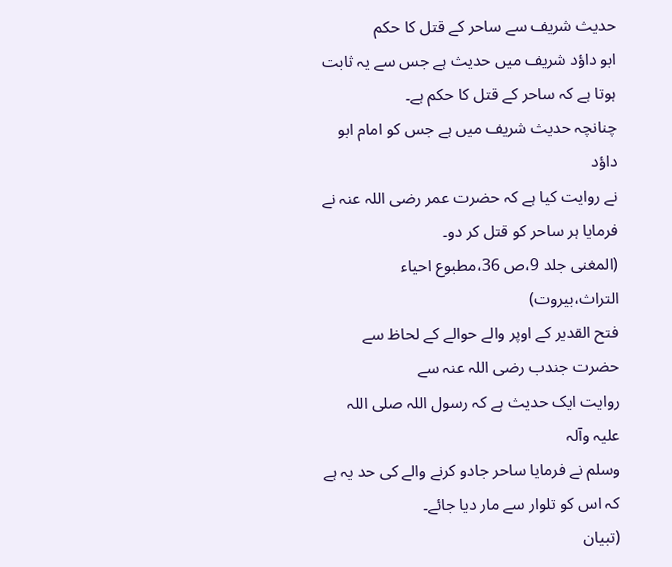حدیث شریف سے ساحر کے قتل کا حکم
ابو داؤد شریف میں حدیث ہے جس سے یہ ثابت ہوتا ہے کہ ساحر کے قتل کا حکم ہے۔
چنانچہ حدیث شریف میں ہے جس کو امام ابو داؤد
نے روایت کیا ہے کہ حضرت عمر رضی اللہ عنہ نے فرمایا ہر ساحر کو قتل کر دو۔
(المغنی جلد 9،ص 36،مطبوع احیاء التراث،بیروت)
فتح القدیر کے اوپر والے حوالے کے لحاظ سے حضرت جندب رضی اللہ عنہ سے
روایت ایک حدیث ہے کہ رسول اللہ صلی اللہ علیہ وآلہ
وسلم نے فرمایا ساحر جادو کرنے والے کی حد یہ ہے کہ اس کو تلوار سے مار دیا جائے۔
(تبیان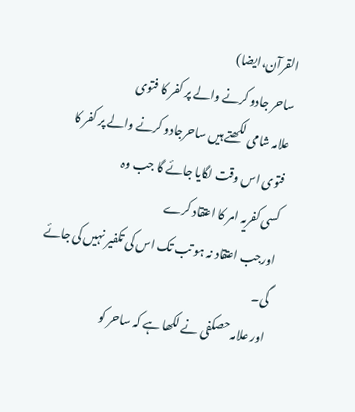القرآن،ایضا)
ساحر جادو کرنے والے پر کفر کا فتوی
علامہ شامی لکھتے ہیں ساحرجادو کرنے والے پر کفر کا فتوی اس وقت لگایا جائے گا جب وہ
کسی کفریہ امر کا اعتقاد کرے
اورجب اعتقاد نہ ہو تب تک اس کی تکفیر نہیں کی جائے گی۔
اور علامہ حصکفی نے لکھا ہے کہ ساحر کو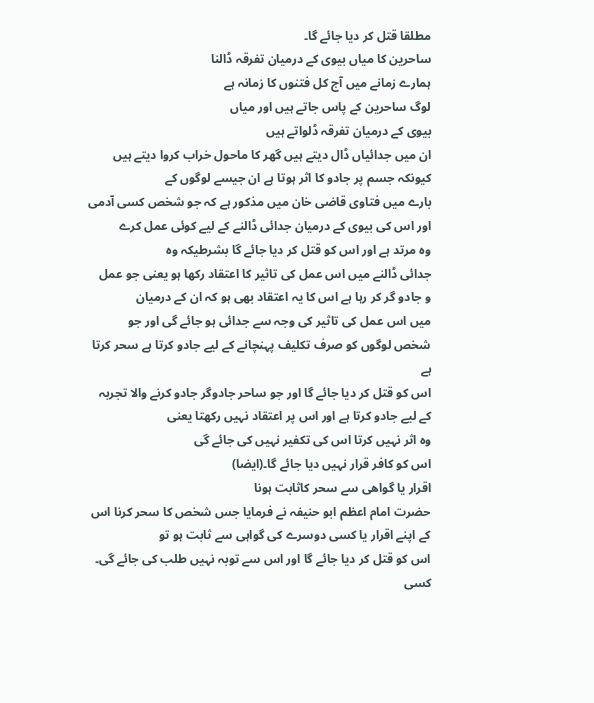مطلقا قتل کر دیا جائے گا۔
ساحرین کا میاں بیوی کے درمیان تفرقہ ڈالنا
ہمارے زمانے میں آج کل فتنوں کا زمانہ ہے
لوگ ساحرین کے پاس جاتے ہیں اور میاں
بیوی کے درمیان تفرقہ ڈلواتے ہیں
ان میں جدائیاں ڈال دیتے ہیں گھر کا ماحول خراب کروا دیتے ہیں
کیونکہ جسم پر جادو کا اثر ہوتا ہے ان جیسے لوگوں کے
بارے میں فتاوی قاضی خان میں مذکور ہے کہ جو شخص کسی آدمی
اور اس کی بیوی کے درمیان جدائی ڈالنے کے لیے کوئی عمل کرے
وہ مرتد ہے اور اس کو قتل کر دیا جائے گا بشرطیکہ وہ
جدائی ڈالنے میں اس عمل کی تاثیر کا اعتقاد رکها ہو یعنی جو عمل
و جادو گر کر رہا ہے اس کا یہ اعتقاد بھی ہو کہ ان کے درمیان
میں اس عمل کی تاثیر کی وجہ سے جدائی ہو جائے گی اور جو
شخص لوگوں کو صرف تکلیف پہنچانے کے لیے جادو کرتا ہے سحر کرتا ہے
اس کو قتل کر دیا جائے گا اور جو ساحر جادوگر جادو کرنے والا تجربہ
کے لیے جادو کرتا ہے اور اس پر اعتقاد نہیں رکھتا یعنی
وہ اثر نہیں کرتا اس کی تکفیر نہیں کی جائے گی
اس کو کافر قرار نہیں دیا جائے گا۔(ایضا)
اقرار یا گواھی سے سحر کاثابت ہونا
حضرت امام اعظم ابو حنیفہ نے فرمایا جس شخص کا سحر کرنا اس
کے اپنے اقرار یا کسی دوسرے کی گواہی سے ثابت ہو تو
اس کو قتل کر دیا جائے گا اور اس سے توبہ نہیں طلب کی جائے گی۔
کسی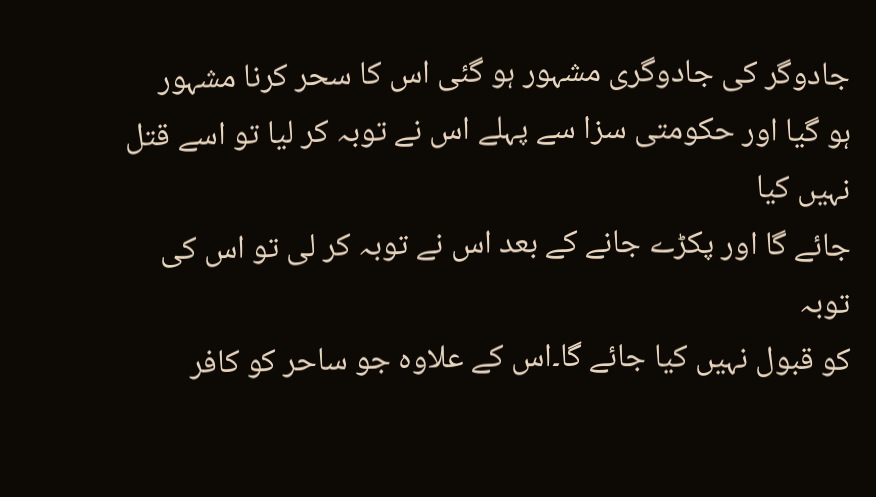جادوگر کی جادوگری مشہور ہو گئی اس کا سحر کرنا مشہور
ہو گیا اور حکومتی سزا سے پہلے اس نے توبہ کر لیا تو اسے قتل نہیں کیا
جائے گا اور پکڑے جانے کے بعد اس نے توبہ کر لی تو اس کی توبہ
کو قبول نہیں کیا جائے گا۔اس کے علاوہ جو ساحر کو کافر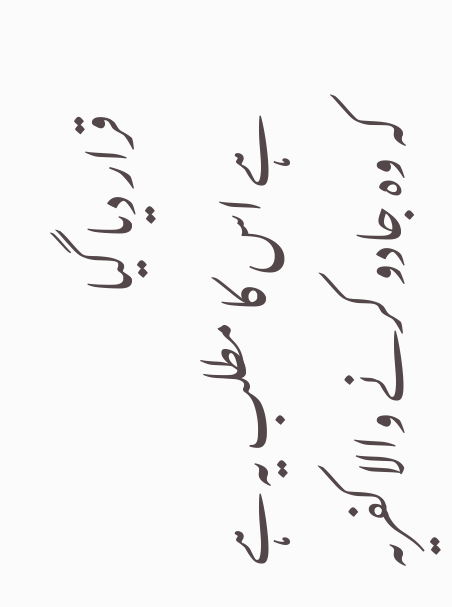قرار دیا گیا
ہے اس کا مطلب یہ ہے کہ وہ جادو کرنے والا کفریہ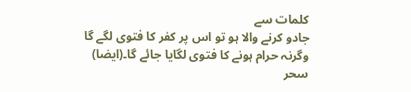کلمات سے
جادو کرنے والا ہو تو اس پر کفر کا فتوی لگے گا
وگرنہ حرام ہونے کا فتوی لگایا جائے گا۔(ایضا)
سحر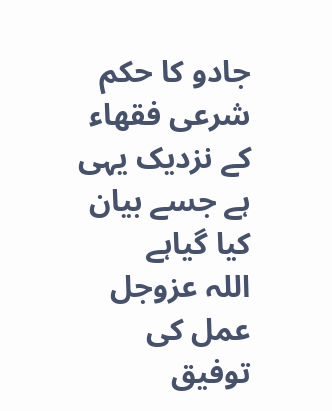جادو کا حکم شرعی فقھاء کے نزدیک یہی ہے جسے بیان کیا گیاہے
اللہ عزوجل عمل کی توفیق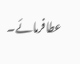عطافرمائے۔